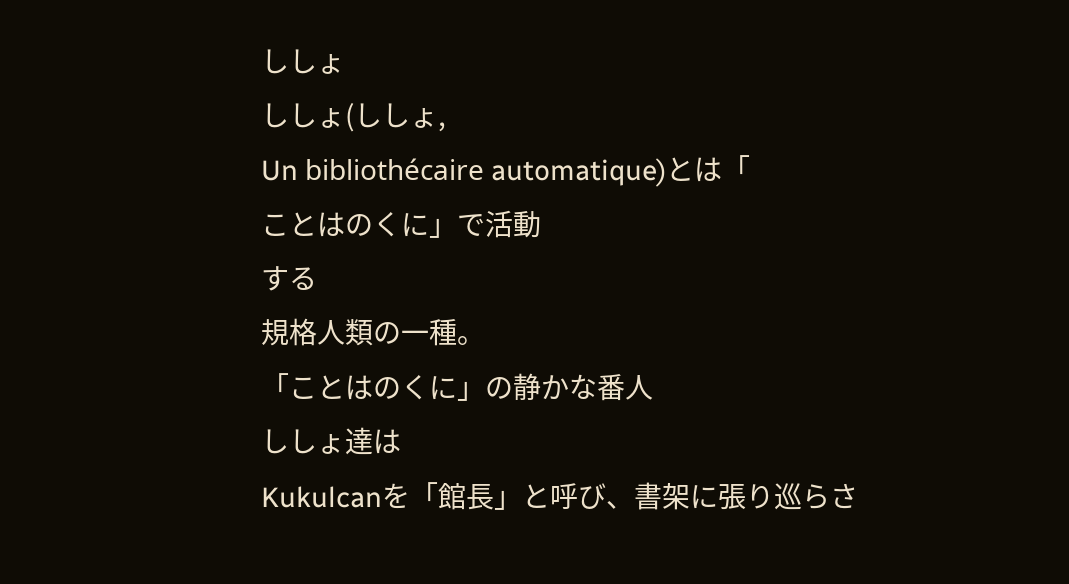ししょ
ししょ(ししょ,
Un bibliothécaire automatique)とは「
ことはのくに」で活動
する
規格人類の一種。
「ことはのくに」の静かな番人
ししょ達は
Kukulcanを「館長」と呼び、書架に張り巡らさ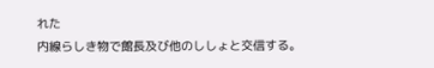れた
内線らしき物で館長及び他のししょと交信する。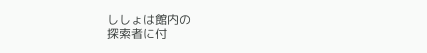ししょは館内の
探索者に付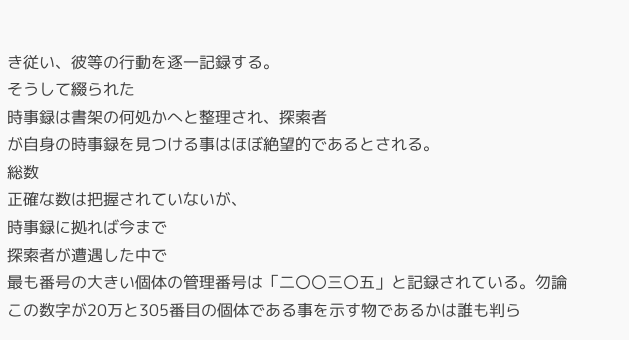き従い、彼等の行動を逐一記録する。
そうして綴られた
時事録は書架の何処かへと整理され、探索者
が自身の時事録を見つける事はほぼ絶望的であるとされる。
総数
正確な数は把握されていないが、
時事録に拠れば今まで
探索者が遭遇した中で
最も番号の大きい個体の管理番号は「二〇〇三〇五」と記録されている。勿論
この数字が20万と305番目の個体である事を示す物であるかは誰も判ら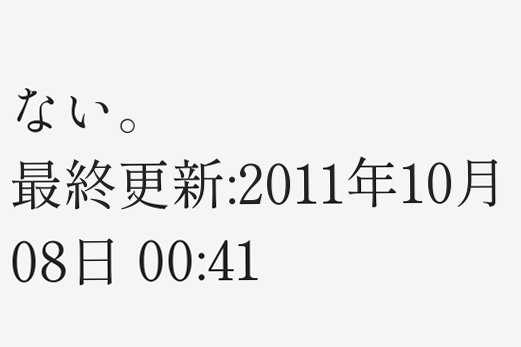ない。
最終更新:2011年10月08日 00:41